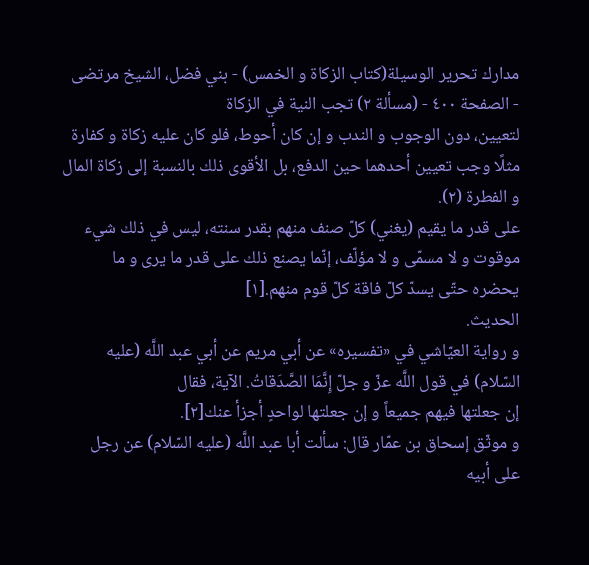مدارك تحرير الوسيلة(كتاب الزكاة و الخمس) - بني فضل، الشيخ مرتضى - الصفحة ٤٠٠ - (مسألة ٢) تجب النية في الزكاة
لتعيين، دون الوجوب و الندب و إن كان أحوط، فلو كان عليه زكاة و كفارة مثلًا وجب تعيين أحدهما حين الدفع، بل الأقوى ذلك بالنسبة إلى زكاة المال و الفطرة (٢).
على قدر ما يقيم (يغني) كلّ صنف منهم بقدر سنته، ليس في ذلك شيء موقوت و لا مسمّى و لا مؤلّف، إنّما يصنع ذلك على قدر ما يرى و ما يحضره حتّى يسدّ كلّ فاقة كلّ قوم منهم.[١]
الحديث.
و رواية العيّاشي في «تفسيره» عن أبي مريم عن أبي عبد اللَّه (عليه السّلام) في قول اللَّه عزّ و جلّ إِنَّمَا الصَّدَقاتُ. الآية، فقال
إن جعلتها فيهم جميعاً و إن جعلتها لواحدٍ أجزأ عنك[٢].
و موثّق إسحاق بن عمّار قال: سألت أبا عبد اللَّه (عليه السّلام) عن رجل على أبيه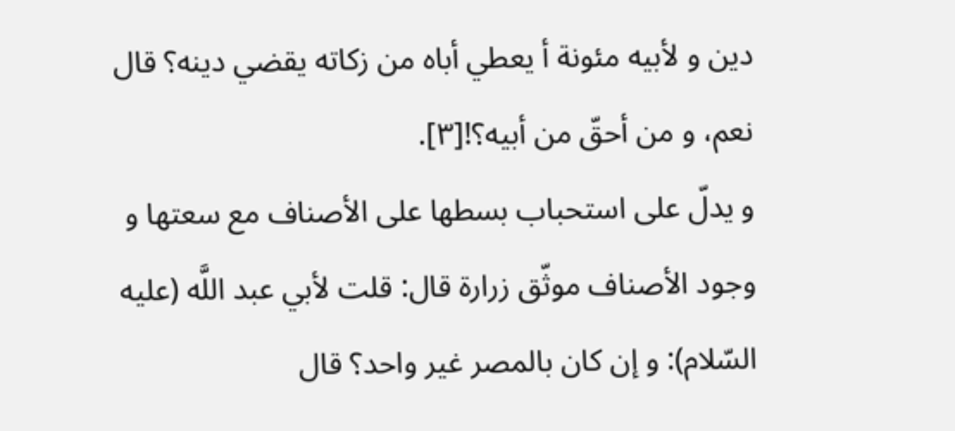دين و لأبيه مئونة أ يعطي أباه من زكاته يقضي دينه؟ قال
نعم، و من أحقّ من أبيه؟![٣].
و يدلّ على استحباب بسطها على الأصناف مع سعتها و وجود الأصناف موثّق زرارة قال: قلت لأبي عبد اللَّه (عليه السّلام): و إن كان بالمصر غير واحد؟ قال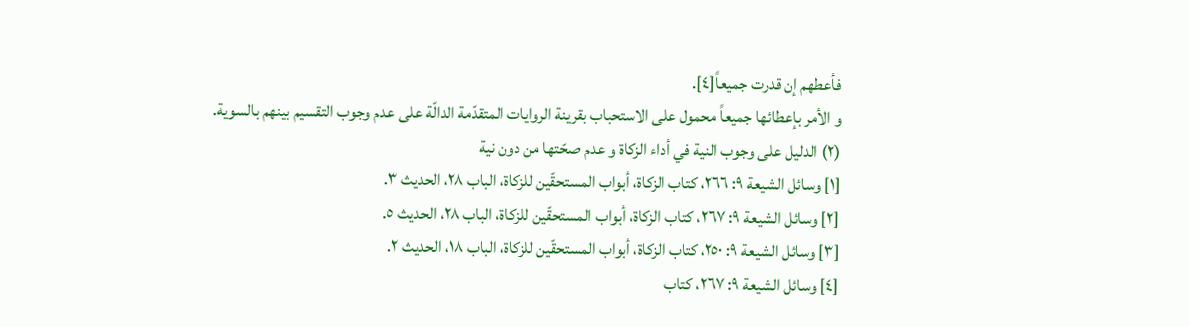فأعطهم إن قدرت جميعاً[٤].
و الأمر بإعطائها جميعاً محمول على الاستحباب بقرينة الروايات المتقدّمة الدالّة على عدم وجوب التقسيم بينهم بالسوية.
(٢) الدليل على وجوب النية في أداء الزكاة و عدم صحّتها من دون نية
[١] وسائل الشيعة ٩: ٢٦٦، كتاب الزكاة، أبواب المستحقّين للزكاة، الباب ٢٨، الحديث ٣.
[٢] وسائل الشيعة ٩: ٢٦٧، كتاب الزكاة، أبواب المستحقّين للزكاة، الباب ٢٨، الحديث ٥.
[٣] وسائل الشيعة ٩: ٢٥٠، كتاب الزكاة، أبواب المستحقّين للزكاة، الباب ١٨، الحديث ٢.
[٤] وسائل الشيعة ٩: ٢٦٧، كتاب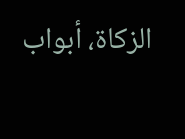الزكاة، أبواب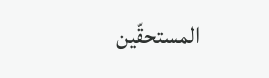المستحقّين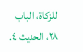للزكاة، الباب ٢٨، الحديث ٤.